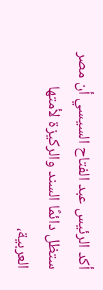أكد الرئيس عبد الفتاح السيسي أن مصر ستظل دائمًا السند والركيزة لأمتها العربية،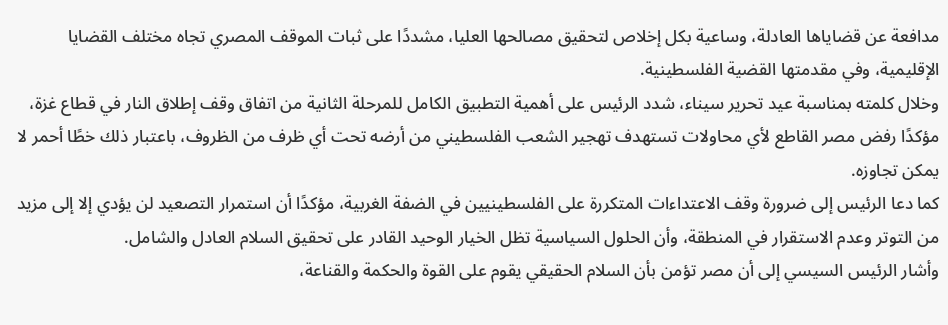مدافعة عن قضاياها العادلة، وساعية بكل إخلاص لتحقيق مصالحها العليا، مشددًا على ثبات الموقف المصري تجاه مختلف القضايا الإقليمية، وفي مقدمتها القضية الفلسطينية.
وخلال كلمته بمناسبة عيد تحرير سيناء، شدد الرئيس على أهمية التطبيق الكامل للمرحلة الثانية من اتفاق وقف إطلاق النار في قطاع غزة، مؤكدًا رفض مصر القاطع لأي محاولات تستهدف تهجير الشعب الفلسطيني من أرضه تحت أي ظرف من الظروف، باعتبار ذلك خطًا أحمر لا يمكن تجاوزه.
كما دعا الرئيس إلى ضرورة وقف الاعتداءات المتكررة على الفلسطينيين في الضفة الغربية، مؤكدًا أن استمرار التصعيد لن يؤدي إلا إلى مزيد من التوتر وعدم الاستقرار في المنطقة، وأن الحلول السياسية تظل الخيار الوحيد القادر على تحقيق السلام العادل والشامل.
وأشار الرئيس السيسي إلى أن مصر تؤمن بأن السلام الحقيقي يقوم على القوة والحكمة والقناعة،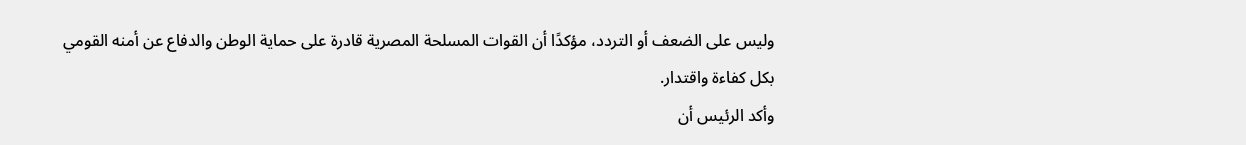وليس على الضعف أو التردد، مؤكدًا أن القوات المسلحة المصرية قادرة على حماية الوطن والدفاع عن أمنه القومي بكل كفاءة واقتدار.
وأكد الرئيس أن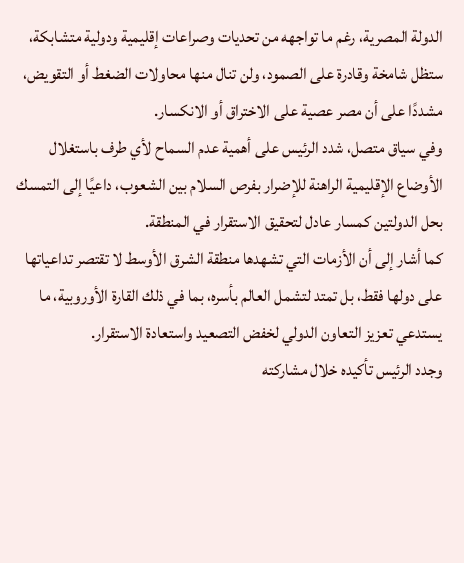الدولة المصرية، رغم ما تواجهه من تحديات وصراعات إقليمية ودولية متشابكة، ستظل شامخة وقادرة على الصمود، ولن تنال منها محاولات الضغط أو التقويض، مشددًا على أن مصر عصية على الاختراق أو الانكسار.
وفي سياق متصل، شدد الرئيس على أهمية عدم السماح لأي طرف باستغلال الأوضاع الإقليمية الراهنة للإضرار بفرص السلام بين الشعوب، داعيًا إلى التمسك بحل الدولتين كمسار عادل لتحقيق الاستقرار في المنطقة.
كما أشار إلى أن الأزمات التي تشهدها منطقة الشرق الأوسط لا تقتصر تداعياتها على دولها فقط، بل تمتد لتشمل العالم بأسره، بما في ذلك القارة الأوروبية، ما يستدعي تعزيز التعاون الدولي لخفض التصعيد واستعادة الاستقرار.
وجدد الرئيس تأكيده خلال مشاركته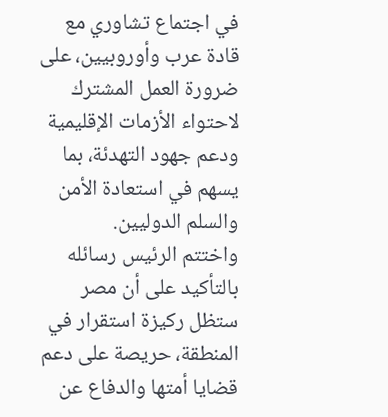في اجتماع تشاوري مع قادة عرب وأوروبيين، على ضرورة العمل المشترك لاحتواء الأزمات الإقليمية ودعم جهود التهدئة، بما يسهم في استعادة الأمن والسلم الدوليين.
واختتم الرئيس رسائله بالتأكيد على أن مصر ستظل ركيزة استقرار في المنطقة، حريصة على دعم قضايا أمتها والدفاع عن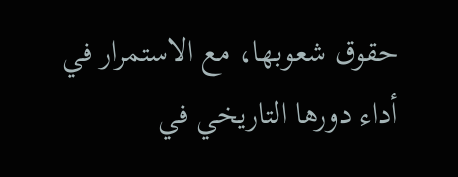حقوق شعوبها، مع الاستمرار في أداء دورها التاريخي في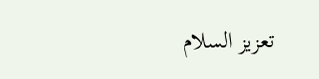تعزيز السلام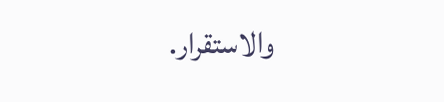والاستقرار.